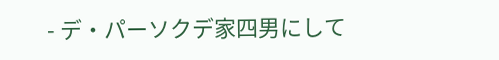- デ・パーソクデ家四男にして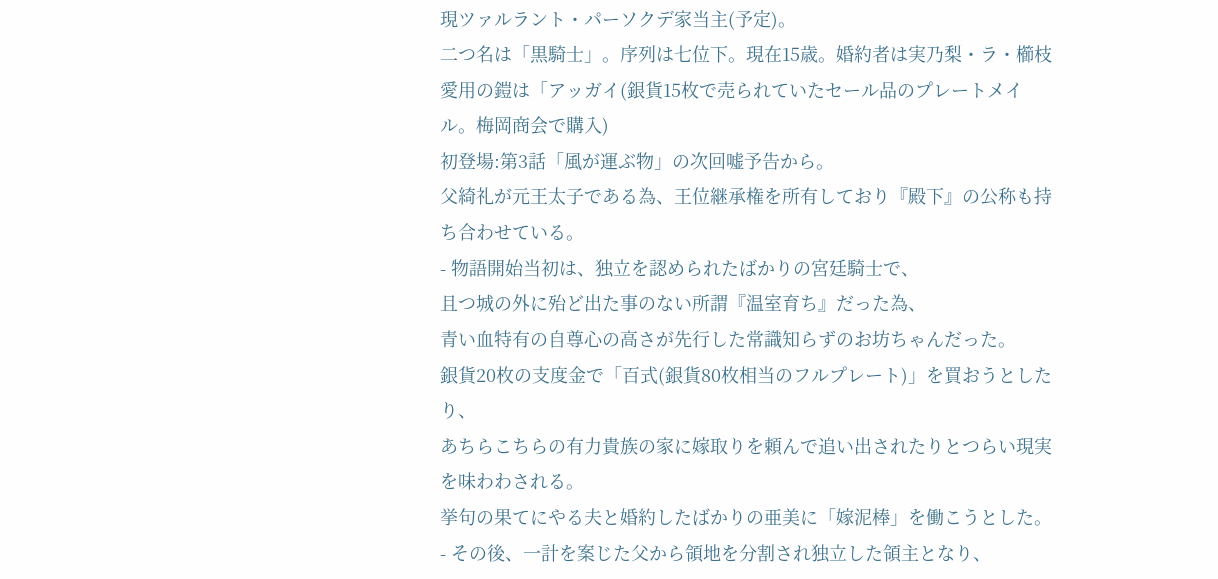現ツァルラント・パーソクデ家当主(予定)。
二つ名は「黒騎士」。序列は七位下。現在15歳。婚約者は実乃梨・ラ・櫛枝
愛用の鎧は「アッガイ(銀貨15枚で売られていたセール品のプレートメイル。梅岡商会で購入)
初登場:第3話「風が運ぶ物」の次回嘘予告から。
父綺礼が元王太子である為、王位継承権を所有しており『殿下』の公称も持ち合わせている。
- 物語開始当初は、独立を認められたばかりの宮廷騎士で、
且つ城の外に殆ど出た事のない所謂『温室育ち』だった為、
青い血特有の自尊心の高さが先行した常識知らずのお坊ちゃんだった。
銀貨20枚の支度金で「百式(銀貨80枚相当のフルプレート)」を買おうとしたり、
あちらこちらの有力貴族の家に嫁取りを頼んで追い出されたりとつらい現実を味わわされる。
挙句の果てにやる夫と婚約したばかりの亜美に「嫁泥棒」を働こうとした。
- その後、一計を案じた父から領地を分割され独立した領主となり、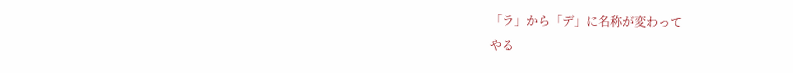「ラ」から「デ」に名称が変わって
やる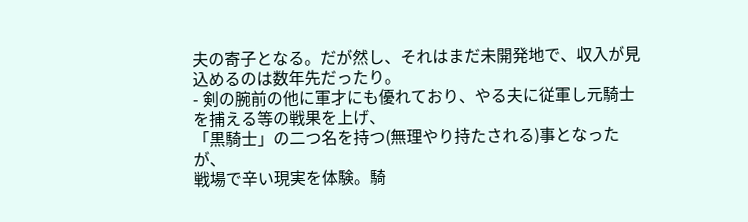夫の寄子となる。だが然し、それはまだ未開発地で、収入が見込めるのは数年先だったり。
- 剣の腕前の他に軍才にも優れており、やる夫に従軍し元騎士を捕える等の戦果を上げ、
「黒騎士」の二つ名を持つ(無理やり持たされる)事となったが、
戦場で辛い現実を体験。騎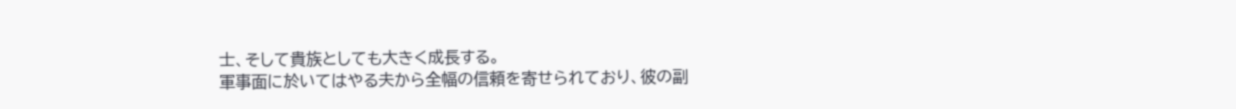士、そして貴族としても大きく成長する。
軍事面に於いてはやる夫から全幅の信頼を寄せられており、彼の副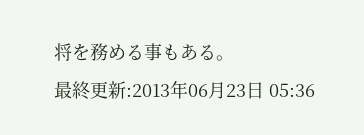将を務める事もある。
最終更新:2013年06月23日 05:36